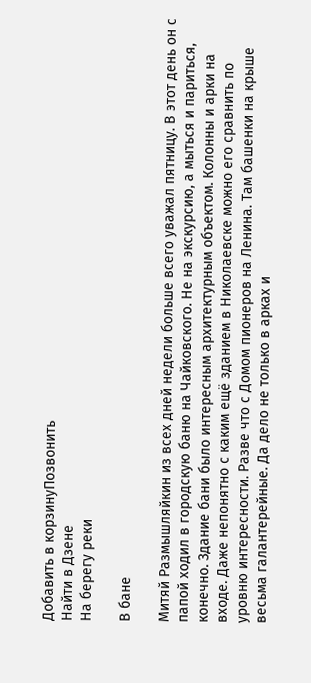Добавить в корзинуПозвонить
Найти в Дзене
На берегу реки

В бане

Митяй Размышляйкин из всех дней недели больше всего уважал пятницу. В этот день он с папой ходил в городскую баню на Чайковского. Не на экскурсию, а мыться и париться, конечно. Здание бани было интересным архитектурным объектом. Колонны и арки на входе. Даже непонятно с каким ещё зданием в Николаевске можно его сравнить по уровню интересности. Разве что с Домом пионеров на Ленина. Там башенки на крыше весьма галантерейные. Да дело не только в арках и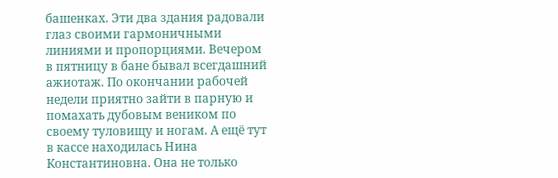башенках. Эти два здания радовали глаз своими гармоничными линиями и пропорциями. Вечером в пятницу в бане бывал всегдашний ажиотаж. По окончании рабочей недели приятно зайти в парную и помахать дубовым веником по своему туловищу и ногам. А ещё тут в кассе находилась Нина Константиновна. Она не только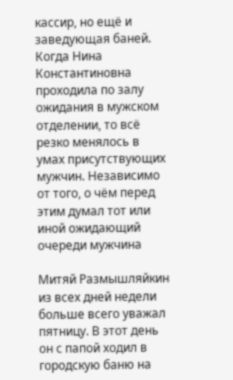кассир, но ещё и заведующая баней. Когда Нина Константиновна проходила по залу ожидания в мужском отделении, то всё резко менялось в умах присутствующих мужчин. Независимо от того, о чём перед этим думал тот или иной ожидающий очереди мужчина

Митяй Размышляйкин из всех дней недели больше всего уважал пятницу. В этот день он с папой ходил в городскую баню на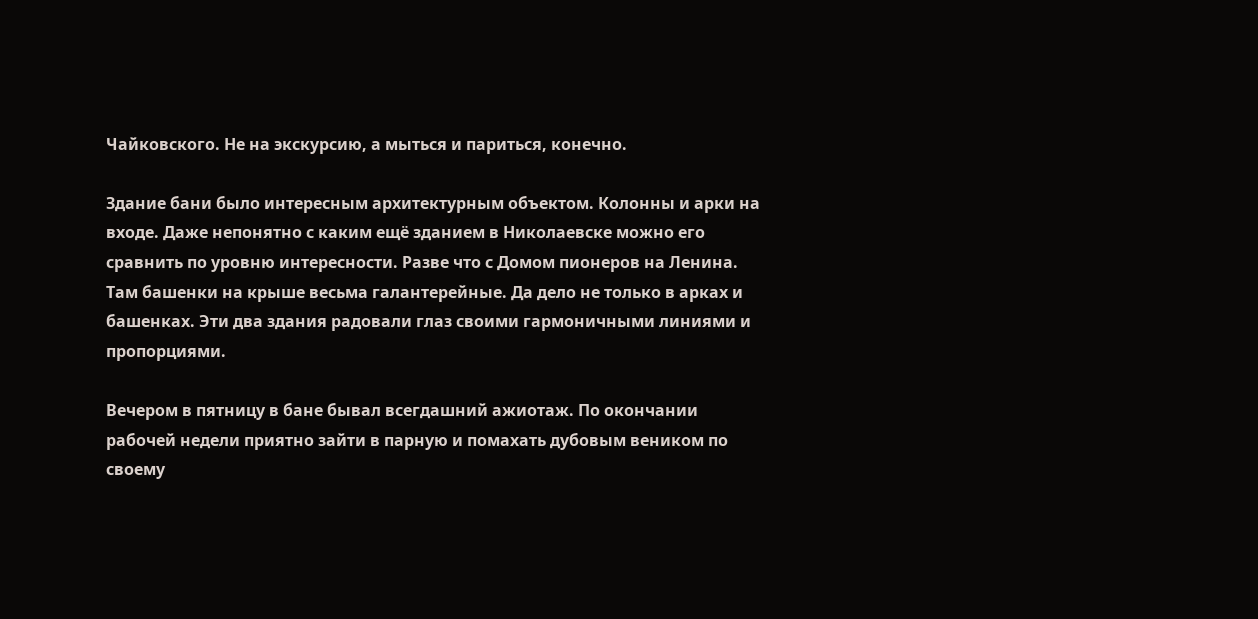Чайковского. Не на экскурсию, а мыться и париться, конечно.

Здание бани было интересным архитектурным объектом. Колонны и арки на входе. Даже непонятно с каким ещё зданием в Николаевске можно его сравнить по уровню интересности. Разве что с Домом пионеров на Ленина. Там башенки на крыше весьма галантерейные. Да дело не только в арках и башенках. Эти два здания радовали глаз своими гармоничными линиями и пропорциями.

Вечером в пятницу в бане бывал всегдашний ажиотаж. По окончании рабочей недели приятно зайти в парную и помахать дубовым веником по своему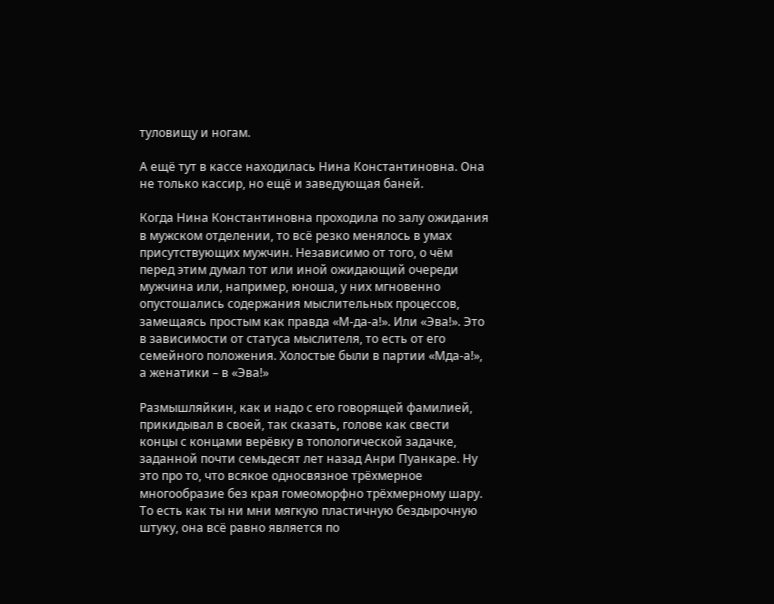туловищу и ногам.

А ещё тут в кассе находилась Нина Константиновна. Она не только кассир, но ещё и заведующая баней.

Когда Нина Константиновна проходила по залу ожидания в мужском отделении, то всё резко менялось в умах присутствующих мужчин. Независимо от того, о чём перед этим думал тот или иной ожидающий очереди мужчина или, например, юноша, у них мгновенно опустошались содержания мыслительных процессов, замещаясь простым как правда «М-да-а!». Или «Эва!». Это в зависимости от статуса мыслителя, то есть от его семейного положения. Холостые были в партии «Мда-а!», а женатики – в «Эва!»

Размышляйкин, как и надо с его говорящей фамилией, прикидывал в своей, так сказать, голове как свести концы с концами верёвку в топологической задачке, заданной почти семьдесят лет назад Анри Пуанкаре. Ну это про то, что всякое односвязное трёхмерное многообразие без края гомеоморфно трёхмерному шару. То есть как ты ни мни мягкую пластичную бездырочную штуку, она всё равно является по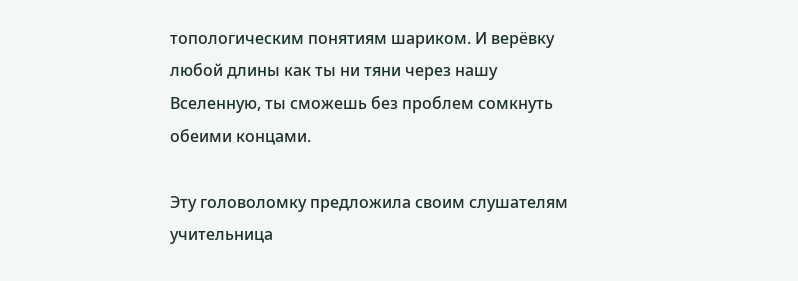топологическим понятиям шариком. И верёвку любой длины как ты ни тяни через нашу Вселенную, ты сможешь без проблем сомкнуть обеими концами.

Эту головоломку предложила своим слушателям учительница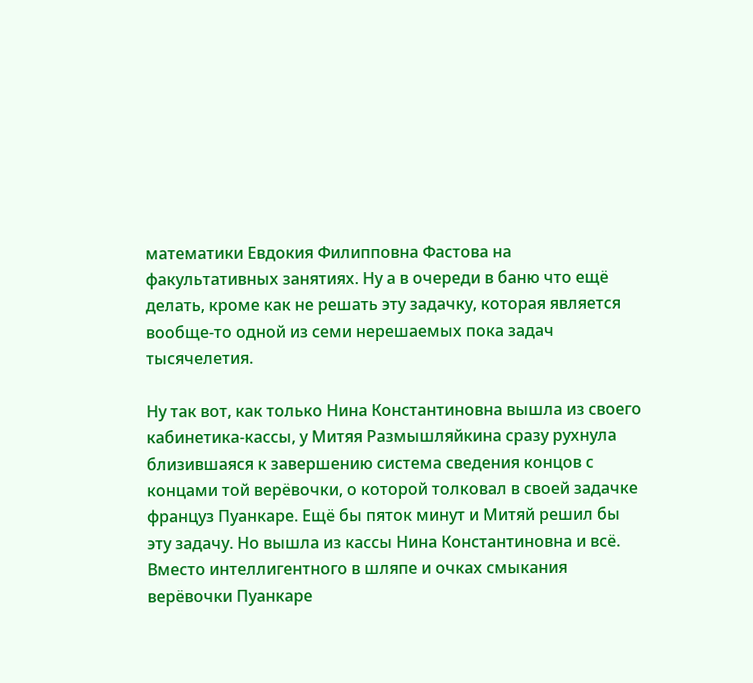математики Евдокия Филипповна Фастова на факультативных занятиях. Ну а в очереди в баню что ещё делать, кроме как не решать эту задачку, которая является вообще-то одной из семи нерешаемых пока задач тысячелетия.

Ну так вот, как только Нина Константиновна вышла из своего кабинетика-кассы, у Митяя Размышляйкина сразу рухнула близившаяся к завершению система сведения концов с концами той верёвочки, о которой толковал в своей задачке француз Пуанкаре. Ещё бы пяток минут и Митяй решил бы эту задачу. Но вышла из кассы Нина Константиновна и всё. Вместо интеллигентного в шляпе и очках смыкания верёвочки Пуанкаре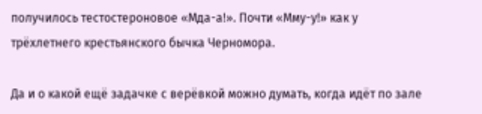получилось тестостероновое «Мда-а!». Почти «Мму-у!» как у трёхлетнего крестьянского бычка Черномора.

Да и о какой ещё задачке с верёвкой можно думать, когда идёт по зале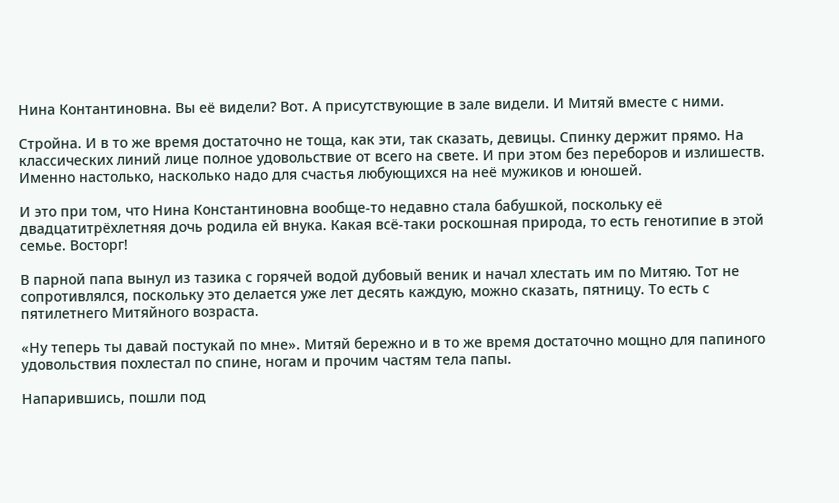Нина Контантиновна. Вы её видели? Вот. А присутствующие в зале видели. И Митяй вместе с ними.

Стройна. И в то же время достаточно не тоща, как эти, так сказать, девицы. Спинку держит прямо. На классических линий лице полное удовольствие от всего на свете. И при этом без переборов и излишеств. Именно настолько, насколько надо для счастья любующихся на неё мужиков и юношей.

И это при том, что Нина Константиновна вообще-то недавно стала бабушкой, поскольку её двадцатитрёхлетняя дочь родила ей внука. Какая всё-таки роскошная природа, то есть генотипие в этой семье. Восторг!

В парной папа вынул из тазика с горячей водой дубовый веник и начал хлестать им по Митяю. Тот не сопротивлялся, поскольку это делается уже лет десять каждую, можно сказать, пятницу. То есть с пятилетнего Митяйного возраста.

«Ну теперь ты давай постукай по мне». Митяй бережно и в то же время достаточно мощно для папиного удовольствия похлестал по спине, ногам и прочим частям тела папы.

Напарившись, пошли под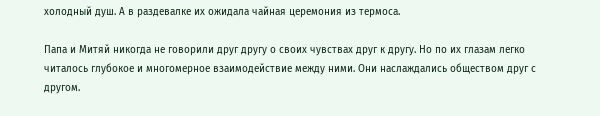холодный душ. А в раздевалке их ожидала чайная церемония из термоса.

Папа и Митяй никогда не говорили друг другу о своих чувствах друг к другу. Но по их глазам легко читалось глубокое и многомерное взаимодействие между ними. Они наслаждались обществом друг с другом.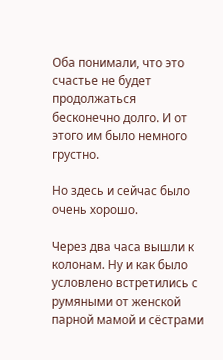Оба понимали, что это счастье не будет продолжаться бесконечно долго. И от этого им было немного грустно.

Но здесь и сейчас было очень хорошо.

Через два часа вышли к колонам. Ну и как было условлено встретились с румяными от женской парной мамой и сёстрами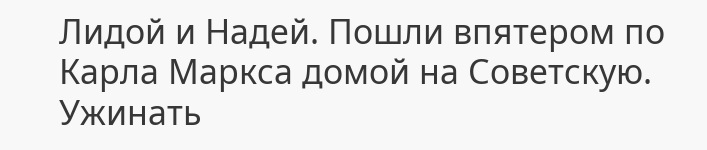Лидой и Надей. Пошли впятером по Карла Маркса домой на Советскую. Ужинать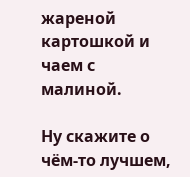жареной картошкой и чаем с малиной.

Ну скажите о чём-то лучшем,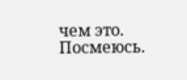чем это. Посмеюсь.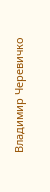Владимир Черевичко